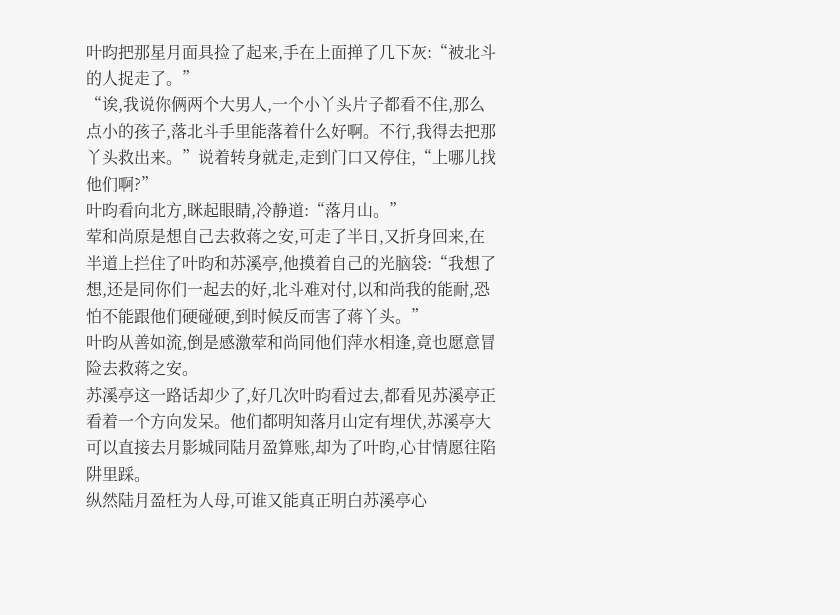叶昀把那星月面具捡了起来,手在上面掸了几下灰:“被北斗的人捉走了。”
“诶,我说你俩两个大男人,一个小丫头片子都看不住,那么点小的孩子,落北斗手里能落着什么好啊。不行,我得去把那丫头救出来。”说着转身就走,走到门口又停住,“上哪儿找他们啊?”
叶昀看向北方,眯起眼睛,冷静道:“落月山。”
荤和尚原是想自己去救蒋之安,可走了半日,又折身回来,在半道上拦住了叶昀和苏溪亭,他摸着自己的光脑袋:“我想了想,还是同你们一起去的好,北斗难对付,以和尚我的能耐,恐怕不能跟他们硬碰硬,到时候反而害了蒋丫头。”
叶昀从善如流,倒是感激荤和尚同他们萍水相逢,竟也愿意冒险去救蒋之安。
苏溪亭这一路话却少了,好几次叶昀看过去,都看见苏溪亭正看着一个方向发呆。他们都明知落月山定有埋伏,苏溪亭大可以直接去月影城同陆月盈算账,却为了叶昀,心甘情愿往陷阱里踩。
纵然陆月盈枉为人母,可谁又能真正明白苏溪亭心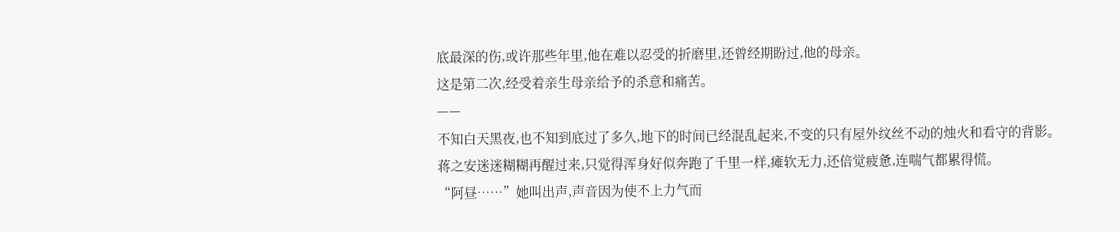底最深的伤,或许那些年里,他在难以忍受的折磨里,还曾经期盼过,他的母亲。
这是第二次,经受着亲生母亲给予的杀意和痛苦。
——
不知白天黑夜,也不知到底过了多久,地下的时间已经混乱起来,不变的只有屋外纹丝不动的烛火和看守的背影。
蒋之安迷迷糊糊再醒过来,只觉得浑身好似奔跑了千里一样,瘫软无力,还倍觉疲惫,连喘气都累得慌。
“阿昼……”她叫出声,声音因为使不上力气而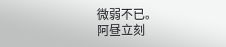微弱不已。
阿昼立刻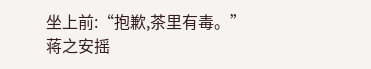坐上前:“抱歉,茶里有毒。”
蒋之安摇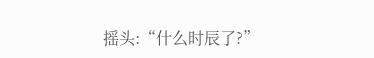摇头:“什么时辰了?”